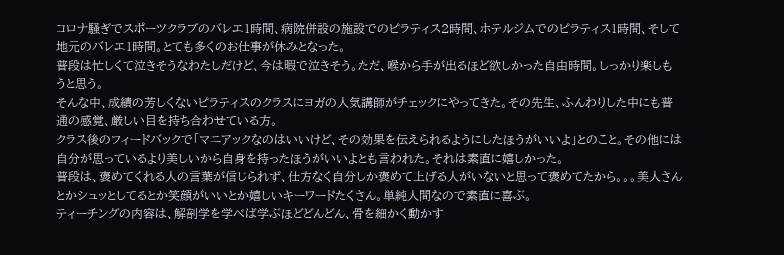コロナ騒ぎでスポーツクラブのバレエ1時間、病院併設の施設でのピラティス2時間、ホテルジムでのピラティス1時間、そして地元のバレエ1時間。とても多くのお仕事が休みとなった。
普段は忙しくて泣きそうなわたしだけど、今は暇で泣きそう。ただ、喉から手が出るほど欲しかった自由時間。しっかり楽しもうと思う。
そんな中、成績の芳しくないピラティスのクラスにヨガの人気講師がチェックにやってきた。その先生、ふんわりした中にも普通の感覚、厳しい目を持ち合わせている方。
クラス後のフィードバックで「マニアックなのはいいけど、その効果を伝えられるようにしたほうがいいよ」とのこと。その他には自分が思っているより美しいから自身を持ったほうがいいよとも言われた。それは素直に嬉しかった。
普段は、褒めてくれる人の言葉が信じられず、仕方なく自分しか褒めて上げる人がいないと思って褒めてたから。。。美人さんとかシュッとしてるとか笑顔がいいとか嬉しいキーワードたくさん。単純人間なので素直に喜ぶ。
ティーチングの内容は、解剖学を学べば学ぶほどどんどん、骨を細かく動かす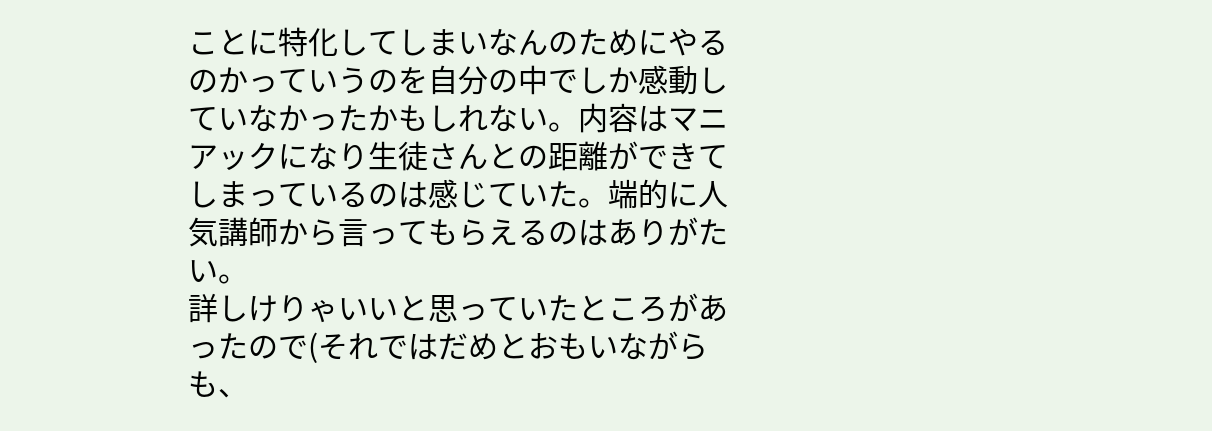ことに特化してしまいなんのためにやるのかっていうのを自分の中でしか感動していなかったかもしれない。内容はマニアックになり生徒さんとの距離ができてしまっているのは感じていた。端的に人気講師から言ってもらえるのはありがたい。
詳しけりゃいいと思っていたところがあったので(それではだめとおもいながらも、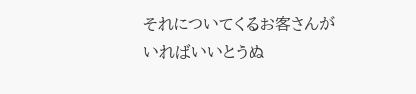それについてくるお客さんがいればいいとうぬ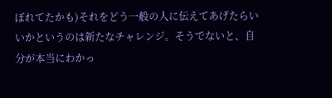ぼれてたかも)それをどう一般の人に伝えてあげたらいいかというのは新たなチャレンジ。そうでないと、自分が本当にわかっ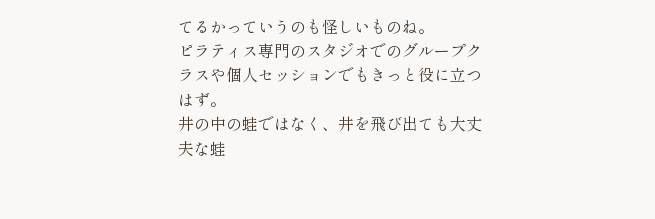てるかっていうのも怪しいものね。
ピラティス専門のスタジオでのグループクラスや個人セッションでもきっと役に立つはず。
井の中の蛙ではなく、井を飛び出ても大丈夫な蛙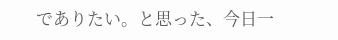でありたい。と思った、今日一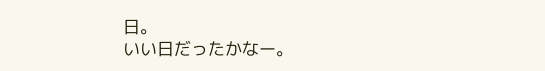日。
いい日だったかなー。